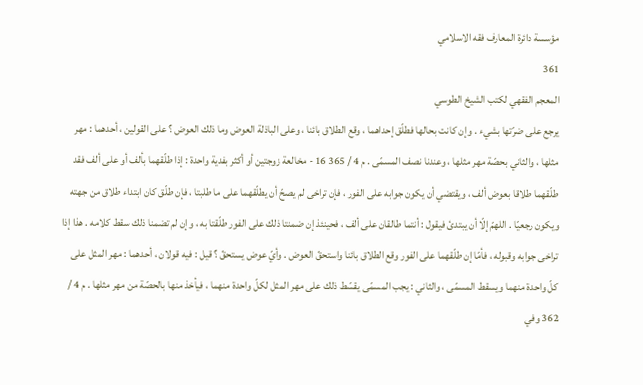مؤسسة دائرة المعارف فقه الاسلامي
361
المعجم الفقهي لكتب الشيخ الطوسي
يرجع على ضرّتها بشيء . وإن كانت بحالها فطلّق إحداهما ، وقع الطلاق بائنا ، وعلى الباذلة العوض وما ذلك العوض ؟ على القولين ، أحدهما : مهر مثلها ، والثاني بحصّة مهر مثلها ، وعندنا نصف المسمّى . م 4 / 365 16 - مخالعة زوجتين أو أكثر بفدية واحدة : إذا طلّقهما بألف أو على ألف فقد طلّقهما طلاقا بعوض ألف ، ويقتضي أن يكون جوابه على الفور ، فإن تراخى لم يصحّ أن يطلّقهما على ما طلبتا ، فإن طلّق كان ابتداء طلاق من جهته ويكون رجعيّا . اللهمّ إلّا أن يبتدئ فيقول : أنتما طالقان على ألف ، فحينئذ إن ضمنتا ذلك على الفور طلّقتا به ، وإن لم تضمنا ذلك سقط كلامه . هذا إذا تراخى جوابه وقبوله ، فأمّا إن طلّقهما على الفور وقع الطلاق بائنا واستحقّ العوض . وأيّ عوض يستحقّ ؟ قيل : فيه قولان ، أحدهما : مهر المثل على كلّ واحدة منهما ويسقط المسمّى ، والثاني : يجب المسمّى يقسّط ذلك على مهر المثل لكلّ واحدة منهما ، فيأخذ منها بالحصّة من مهر مثلها . م 4 / 362 وفي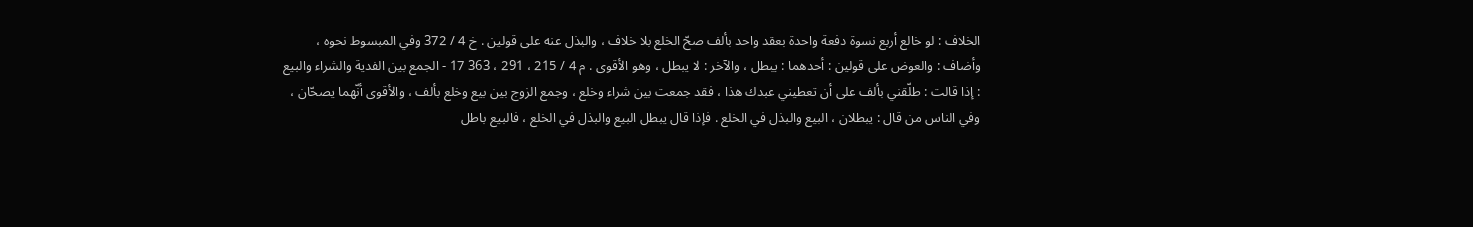الخلاف : لو خالع أربع نسوة دفعة واحدة بعقد واحد بألف صحّ الخلع بلا خلاف ، والبذل عنه على قولين . خ 4 / 372 وفي المبسوط نحوه ، وأضاف : والعوض على قولين : أحدهما : يبطل ، والآخر : لا يبطل ، وهو الأقوى . م 4 / 215 ، 291 ، 363 17 - الجمع بين الفدية والشراء والبيع : إذا قالت : طلّقني بألف على أن تعطيني عبدك هذا ، فقد جمعت بين شراء وخلع ، وجمع الزوج بين بيع وخلع بألف ، والأقوى أنّهما يصحّان ، وفي الناس من قال : يبطلان ، البيع والبذل في الخلع . فإذا قال يبطل البيع والبذل في الخلع ، فالبيع باطل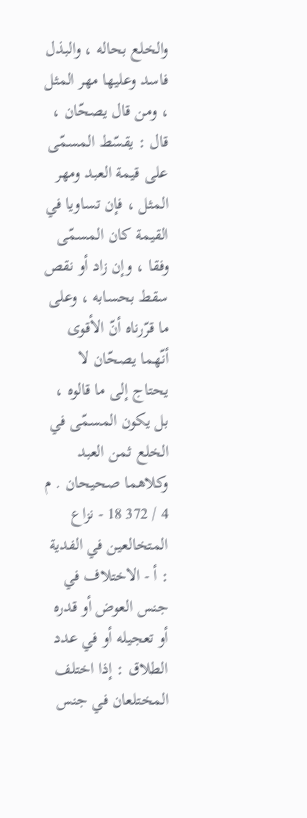والخلع بحاله ، والبذل فاسد وعليها مهر المثل ، ومن قال يصحّان ، قال : يقسّط المسمّى على قيمة العبد ومهر المثل ، فإن تساويا في القيمة كان المسمّى وفقا ، وإن زاد أو نقص سقط بحسابه ، وعلى ما قرّرناه أنّ الأقوى أنّهما يصحّان لا يحتاج إلى ما قالوه ، بل يكون المسمّى في الخلع ثمن العبد وكلاهما صحيحان . م 4 / 372 18 - نزاع المتخالعين في الفدية : أ - الاختلاف في جنس العوض أو قدره أو تعجيله أو في عدد الطلاق : إذا اختلف المختلعان في جنس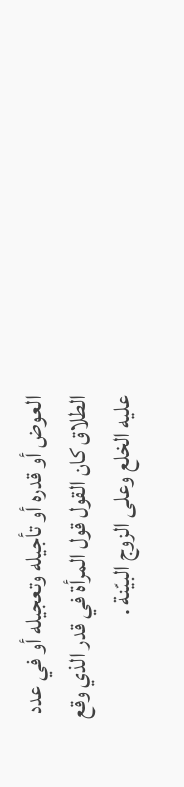العوض أو قدره أو تأجيله وتعجيله أو في عدد الطلاق كان القول قول المرأة في قدر الذي وقع عليه الخلع وعلى الزوج البيّنة .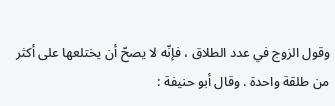وقول الزوج في عدد الطلاق ، فإنّه لا يصحّ أن يختلعها على أكثر من طلقة واحدة . وقال أبو حنيفة :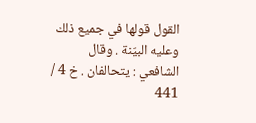القول قولها في جميع ذلك وعليه البيّنة . وقال الشافعي : يتحالفان . خ 4 / 441